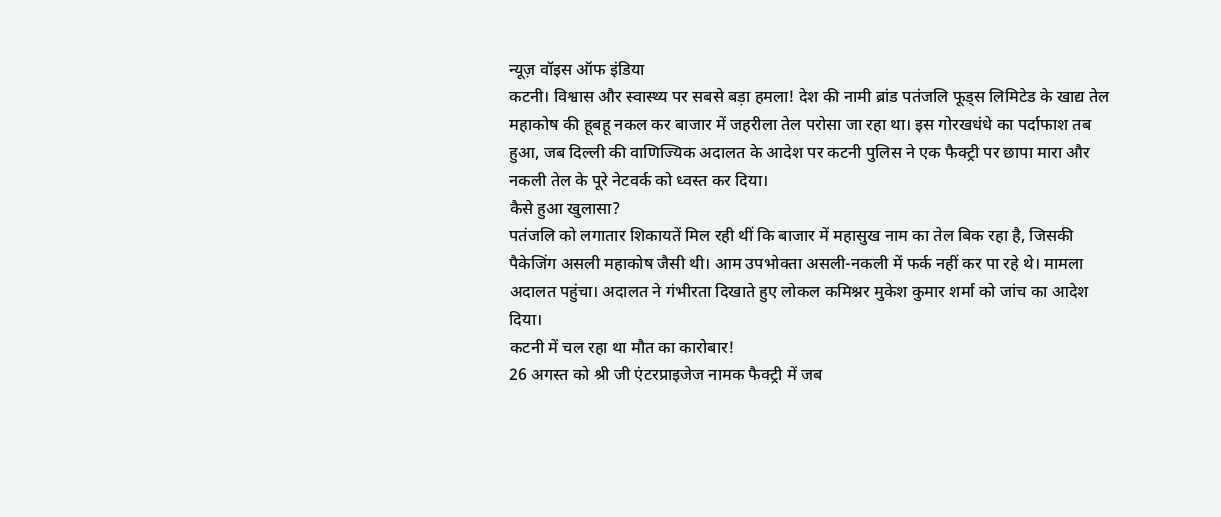न्यूज़ वॉइस ऑफ इंडिया
कटनी। विश्वास और स्वास्थ्य पर सबसे बड़ा हमला! देश की नामी ब्रांड पतंजलि फूड्स लिमिटेड के खाद्य तेल महाकोष की हूबहू नकल कर बाजार में जहरीला तेल परोसा जा रहा था। इस गोरखधंधे का पर्दाफाश तब हुआ, जब दिल्ली की वाणिज्यिक अदालत के आदेश पर कटनी पुलिस ने एक फैक्ट्री पर छापा मारा और नकली तेल के पूरे नेटवर्क को ध्वस्त कर दिया।
कैसे हुआ खुलासा?
पतंजलि को लगातार शिकायतें मिल रही थीं कि बाजार में महासुख नाम का तेल बिक रहा है, जिसकी पैकेजिंग असली महाकोष जैसी थी। आम उपभोक्ता असली-नकली में फर्क नहीं कर पा रहे थे। मामला अदालत पहुंचा। अदालत ने गंभीरता दिखाते हुए लोकल कमिश्नर मुकेश कुमार शर्मा को जांच का आदेश दिया।
कटनी में चल रहा था मौत का कारोबार!
26 अगस्त को श्री जी एंटरप्राइजेज नामक फैक्ट्री में जब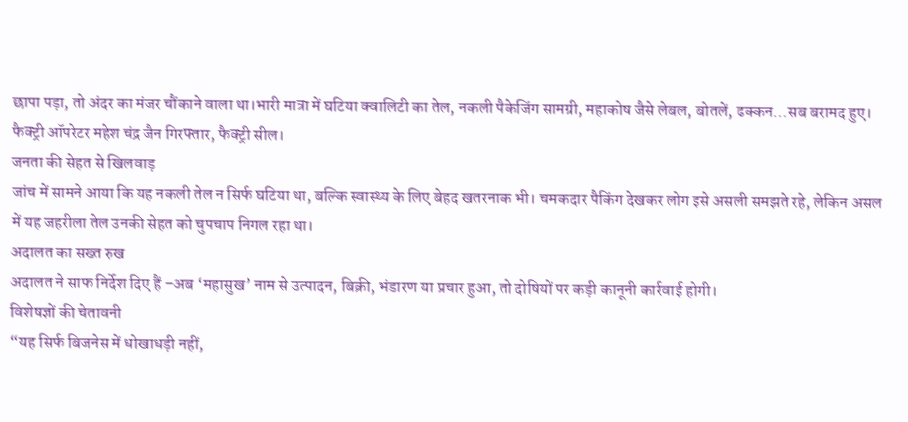छापा पड़ा, तो अंदर का मंजर चौंकाने वाला था।भारी मात्रा में घटिया क्वालिटी का तेल, नकली पैकेजिंग सामग्री, महाकोष जैसे लेबल, बोतलें, ढक्कन…सब बरामद हुए। फैक्ट्री ऑपरेटर महेश चंद्र जैन गिरफ्तार, फैक्ट्री सील।
जनता की सेहत से खिलवाड़
जांच में सामने आया कि यह नकली तेल न सिर्फ घटिया था, बल्कि स्वास्थ्य के लिए बेहद खतरनाक भी। चमकदार पैकिंग देखकर लोग इसे असली समझते रहे, लेकिन असल में यह जहरीला तेल उनकी सेहत को चुपचाप निगल रहा था।
अदालत का सख्त रुख
अदालत ने साफ निर्देश दिए हैं –अब ‘महासुख’ नाम से उत्पादन, बिक्री, भंडारण या प्रचार हुआ, तो दोषियों पर कड़ी कानूनी कार्रवाई होगी।
विशेषज्ञों की चेतावनी
“यह सिर्फ बिजनेस में धोखाधड़ी नहीं,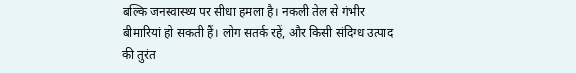बल्कि जनस्वास्थ्य पर सीधा हमला है। नकली तेल से गंभीर बीमारियां हो सकती हैं। लोग सतर्क रहें, और किसी संदिग्ध उत्पाद की तुरंत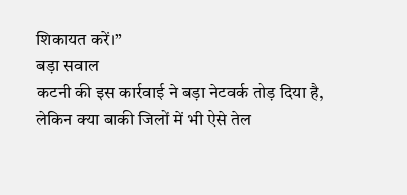शिकायत करें।”
बड़ा सवाल
कटनी की इस कार्रवाई ने बड़ा नेटवर्क तोड़ दिया है, लेकिन क्या बाकी जिलों में भी ऐसे तेल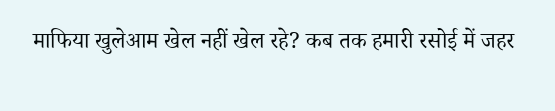माफिया खुलेआम खेल नहीं खेल रहे? कब तक हमारी रसोई में जहर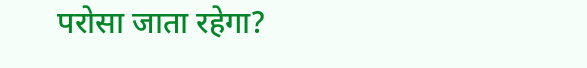परोसा जाता रहेगा?